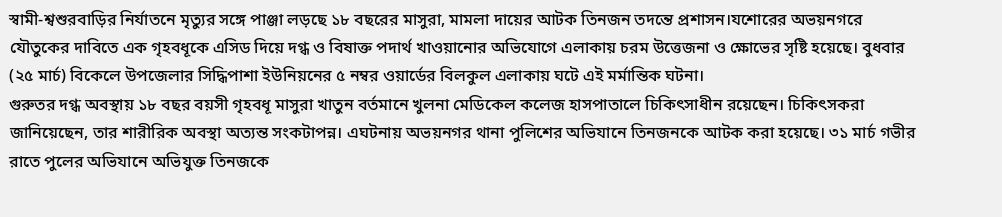স্বামী-শ্বশুরবাড়ির নির্যাতনে মৃত্যুর সঙ্গে পাঞ্জা লড়ছে ১৮ বছরের মাসুরা, মামলা দায়ের আটক তিনজন তদন্তে প্রশাসন।যশোরের অভয়নগরে যৌতুকের দাবিতে এক গৃহবধূকে এসিড দিয়ে দগ্ধ ও বিষাক্ত পদার্থ খাওয়ানোর অভিযোগে এলাকায় চরম উত্তেজনা ও ক্ষোভের সৃষ্টি হয়েছে। বুধবার (২৫ মার্চ) বিকেলে উপজেলার সিদ্ধিপাশা ইউনিয়নের ৫ নম্বর ওয়ার্ডের বিলকুল এলাকায় ঘটে এই মর্মান্তিক ঘটনা।
গুরুতর দগ্ধ অবস্থায় ১৮ বছর বয়সী গৃহবধূ মাসুরা খাতুন বর্তমানে খুলনা মেডিকেল কলেজ হাসপাতালে চিকিৎসাধীন রয়েছেন। চিকিৎসকরা জানিয়েছেন, তার শারীরিক অবস্থা অত্যন্ত সংকটাপন্ন। এঘটনায় অভয়নগর থানা পুলিশের অভিযানে তিনজনকে আটক করা হয়েছে। ৩১ মার্চ গভীর রাতে পুলের অভিযানে অভিযুক্ত তিনজকে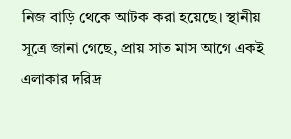নিজ বাড়ি থেকে আটক করা হয়েছে। স্থানীয় সূত্রে জানা গেছে, প্রায় সাত মাস আগে একই এলাকার দরিদ্র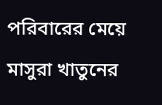পরিবারের মেয়ে মাসুরা খাতুনের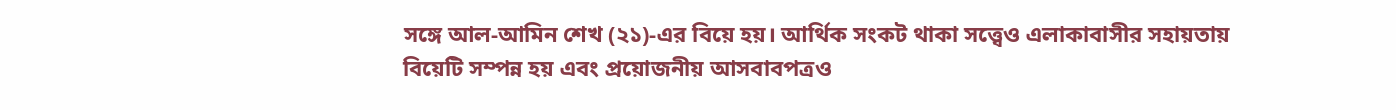সঙ্গে আল-আমিন শেখ (২১)-এর বিয়ে হয়। আর্থিক সংকট থাকা সত্ত্বেও এলাকাবাসীর সহায়তায় বিয়েটি সম্পন্ন হয় এবং প্রয়োজনীয় আসবাবপত্রও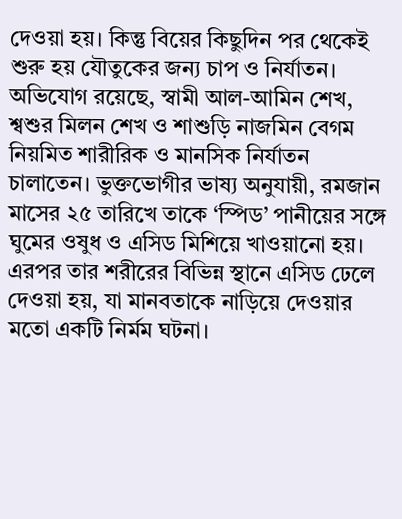দেওয়া হয়। কিন্তু বিয়ের কিছুদিন পর থেকেই শুরু হয় যৌতুকের জন্য চাপ ও নির্যাতন। অভিযোগ রয়েছে, স্বামী আল-আমিন শেখ, শ্বশুর মিলন শেখ ও শাশুড়ি নাজমিন বেগম নিয়মিত শারীরিক ও মানসিক নির্যাতন চালাতেন। ভুক্তভোগীর ভাষ্য অনুযায়ী, রমজান মাসের ২৫ তারিখে তাকে ‘স্পিড’ পানীয়ের সঙ্গে ঘুমের ওষুধ ও এসিড মিশিয়ে খাওয়ানো হয়। এরপর তার শরীরের বিভিন্ন স্থানে এসিড ঢেলে দেওয়া হয়, যা মানবতাকে নাড়িয়ে দেওয়ার মতো একটি নির্মম ঘটনা।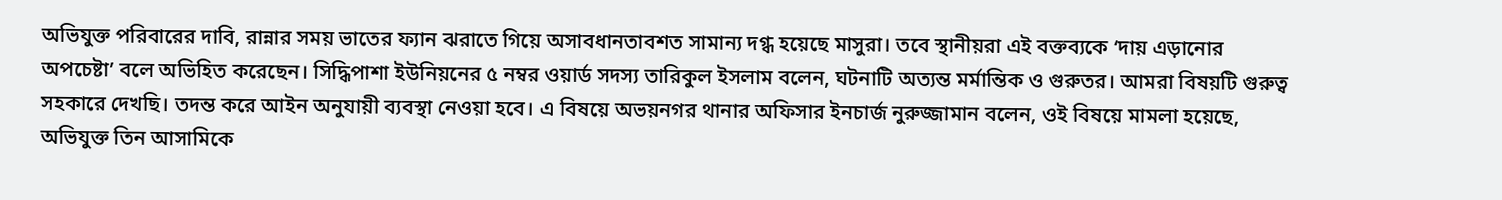অভিযুক্ত পরিবারের দাবি, রান্নার সময় ভাতের ফ্যান ঝরাতে গিয়ে অসাবধানতাবশত সামান্য দগ্ধ হয়েছে মাসুরা। তবে স্থানীয়রা এই বক্তব্যকে ‘দায় এড়ানোর অপচেষ্টা’ বলে অভিহিত করেছেন। সিদ্ধিপাশা ইউনিয়নের ৫ নম্বর ওয়ার্ড সদস্য তারিকুল ইসলাম বলেন, ঘটনাটি অত্যন্ত মর্মান্তিক ও গুরুতর। আমরা বিষয়টি গুরুত্ব সহকারে দেখছি। তদন্ত করে আইন অনুযায়ী ব্যবস্থা নেওয়া হবে। এ বিষয়ে অভয়নগর থানার অফিসার ইনচার্জ নুরুজ্জামান বলেন, ওই বিষয়ে মামলা হয়েছে, অভিযুক্ত তিন আসামিকে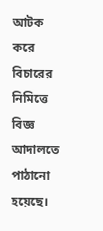আটক করে বিচারের নিমিত্তে বিজ্ঞ আদালতে পাঠানো হয়েছে।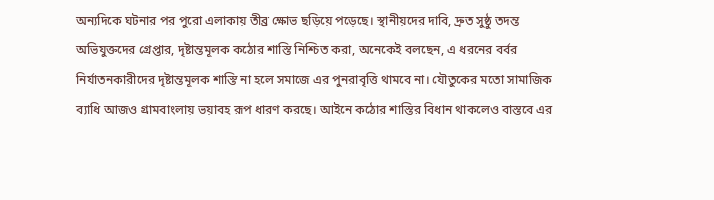অন্যদিকে ঘটনার পর পুরো এলাকায় তীব্র ক্ষোভ ছড়িয়ে পড়েছে। স্থানীয়দের দাবি, দ্রুত সুষ্ঠু তদন্ত অভিযুক্তদের গ্রেপ্তার, দৃষ্টান্তমূলক কঠোর শাস্তি নিশ্চিত করা, অনেকেই বলছেন, এ ধরনের বর্বর নির্যাতনকারীদের দৃষ্টান্তমূলক শাস্তি না হলে সমাজে এর পুনরাবৃত্তি থামবে না। যৌতুকের মতো সামাজিক ব্যাধি আজও গ্রামবাংলায় ভয়াবহ রূপ ধারণ করছে। আইনে কঠোর শাস্তির বিধান থাকলেও বাস্তবে এর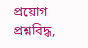প্রয়োগ প্রশ্নবিদ্ধ,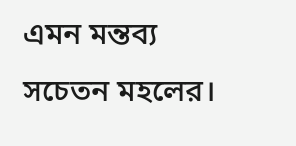এমন মন্তব্য সচেতন মহলের।